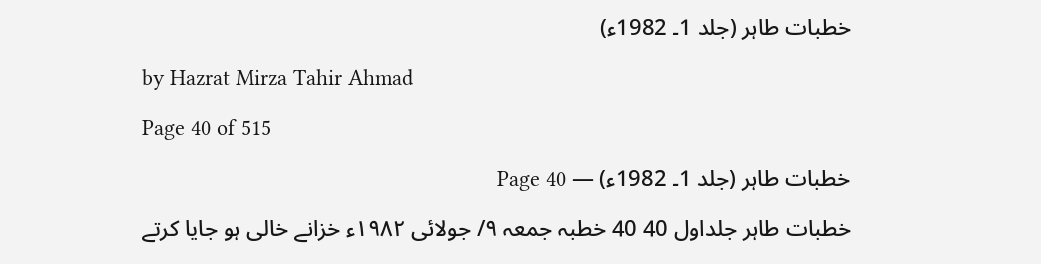خطبات طاہر (جلد 1۔ 1982ء)

by Hazrat Mirza Tahir Ahmad

Page 40 of 515

خطبات طاہر (جلد 1۔ 1982ء) — Page 40

خطبات طاہر جلداول 40 40 خطبہ جمعہ ۹/ جولائی ۱۹۸۲ء خزانے خالی ہو جایا کرتے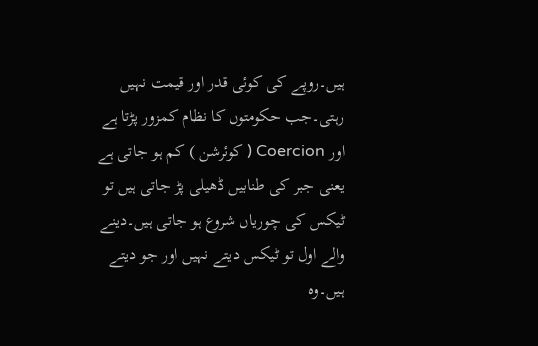ہیں۔روپے کی کوئی قدر اور قیمت نہیں رہتی۔جب حکومتوں کا نظام کمزور پڑتا ہے اور Coercion ( کوئرشن ) کم ہو جاتی ہے یعنی جبر کی طنابیں ڈھیلی پڑ جاتی ہیں تو ٹیکس کی چوریاں شروع ہو جاتی ہیں۔دینے والے اول تو ٹیکس دیتے نہیں اور جو دیتے ہیں۔وہ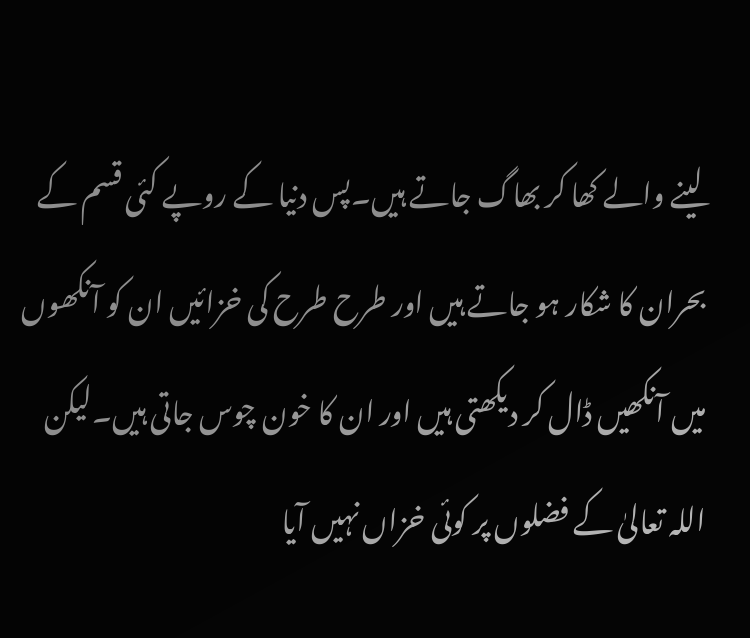لینے والے کھا کر بھاگ جاتے ہیں۔پس دنیا کے روپے کئی قسم کے بحران کا شکار ہو جاتے ہیں اور طرح طرح کی خزائیں ان کو آنکھوں میں آنکھیں ڈال کر دیکھتی ہیں اور ان کا خون چوس جاتی ہیں۔لیکن اللہ تعالیٰ کے فضلوں پر کوئی خزاں نہیں آیا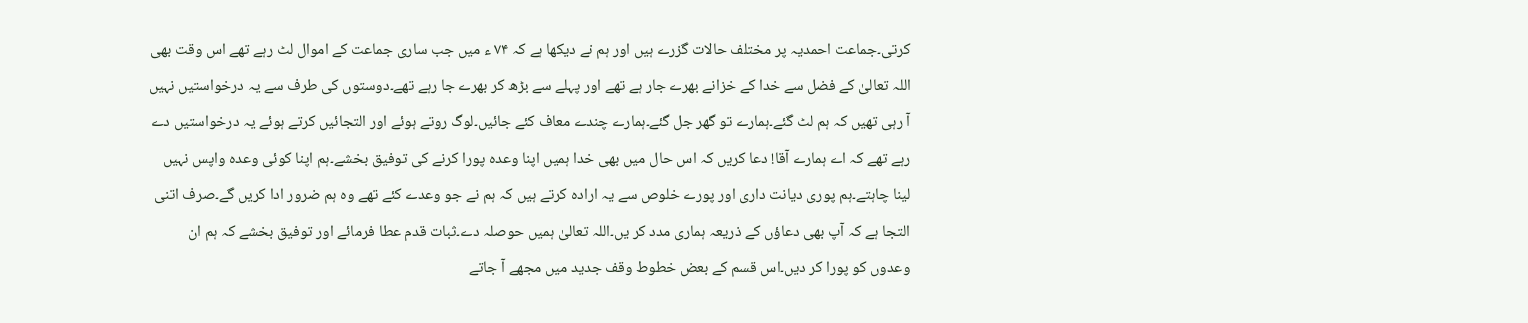کرتی۔جماعت احمدیہ پر مختلف حالات گزرے ہیں اور ہم نے دیکھا ہے کہ ۷۴ ء میں جب ساری جماعت کے اموال لٹ رہے تھے اس وقت بھی اللہ تعالیٰ کے فضل سے خدا کے خزانے بھرے جار ہے تھے اور پہلے سے بڑھ کر بھرے جا رہے تھے۔دوستوں کی طرف سے یہ درخواستیں نہیں آ رہی تھیں کہ ہم لٹ گئے۔ہمارے تو گھر جل گئے۔ہمارے چندے معاف کئے جائیں۔لوگ روتے ہوئے اور التجائیں کرتے ہوئے یہ درخواستیں دے رہے تھے کہ اے ہمارے آقا! دعا کریں کہ اس حال میں بھی خدا ہمیں اپنا وعدہ پورا کرنے کی توفیق بخشے۔ہم اپنا کوئی وعدہ واپس نہیں لینا چاہتے۔ہم پوری دیانت داری اور پورے خلوص سے یہ ارادہ کرتے ہیں کہ ہم نے جو وعدے کئے تھے وہ ہم ضرور ادا کریں گے۔صرف اتنی التجا ہے کہ آپ بھی دعاؤں کے ذریعہ ہماری مدد کر یں۔اللہ تعالیٰ ہمیں حوصلہ دے۔ثبات قدم عطا فرمائے اور توفیق بخشے کہ ہم ان وعدوں کو پورا کر دیں۔اس قسم کے بعض خطوط وقف جدید میں مجھے آ جاتے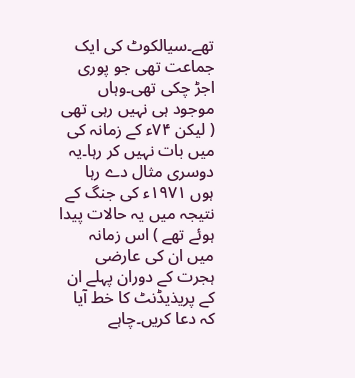تھے۔سیالکوٹ کی ایک جماعت تھی جو پوری اجڑ چکی تھی۔وہاں موجود ہی نہیں رہی تھی ( لیکن ۷۴ء کے زمانہ کی میں بات نہیں کر رہا۔یہ دوسری مثال دے رہا ہوں ۱۹۷۱ء کی جنگ کے نتیجہ میں یہ حالات پیدا ہوئے تھے ) اس زمانہ میں ان کی عارضی ہجرت کے دوران پہلے ان کے پریذیڈنٹ کا خط آیا کہ دعا کریں۔چاہے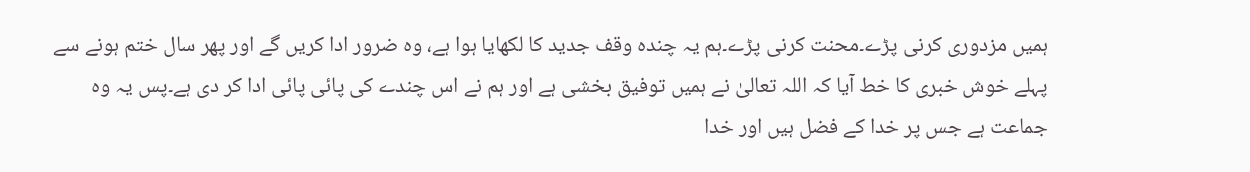ہمیں مزدوری کرنی پڑے۔محنت کرنی پڑے۔ہم یہ چندہ وقف جدید کا لکھایا ہوا ہے، وہ ضرور ادا کریں گے اور پھر سال ختم ہونے سے پہلے خوش خبری کا خط آیا کہ اللہ تعالیٰ نے ہمیں توفیق بخشی ہے اور ہم نے اس چندے کی پائی پائی ادا کر دی ہے۔پس یہ وہ جماعت ہے جس پر خدا کے فضل ہیں اور خدا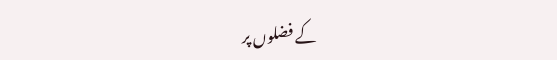کے فضلوں پر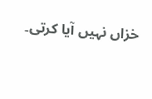خزاں نہیں آیا کرتی۔